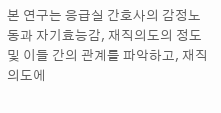본 연구는 응급실 간호사의 감정노동과 자기효능감, 재직의도의 정도 및 이들 간의 관계를 파악하고, 재직의도에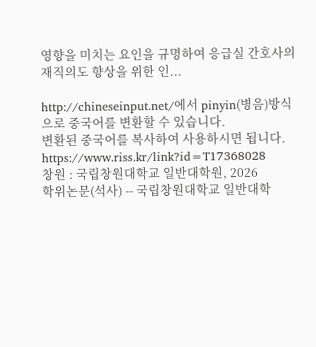영향을 미치는 요인을 규명하여 응급실 간호사의 재직의도 향상을 위한 인...

http://chineseinput.net/에서 pinyin(병음)방식으로 중국어를 변환할 수 있습니다.
변환된 중국어를 복사하여 사용하시면 됩니다.
https://www.riss.kr/link?id=T17368028
창원 : 국립창원대학교 일반대학원, 2026
학위논문(석사) -- 국립창원대학교 일반대학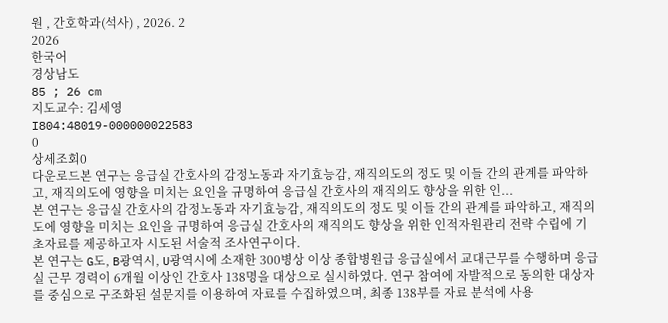원 , 간호학과(석사) , 2026. 2
2026
한국어
경상남도
85 ; 26 cm
지도교수: 김세영
I804:48019-000000022583
0
상세조회0
다운로드본 연구는 응급실 간호사의 감정노동과 자기효능감, 재직의도의 정도 및 이들 간의 관계를 파악하고, 재직의도에 영향을 미치는 요인을 규명하여 응급실 간호사의 재직의도 향상을 위한 인...
본 연구는 응급실 간호사의 감정노동과 자기효능감, 재직의도의 정도 및 이들 간의 관계를 파악하고, 재직의도에 영향을 미치는 요인을 규명하여 응급실 간호사의 재직의도 향상을 위한 인적자원관리 전략 수립에 기초자료를 제공하고자 시도된 서술적 조사연구이다.
본 연구는 G도, B광역시, U광역시에 소재한 300병상 이상 종합병원급 응급실에서 교대근무를 수행하며 응급실 근무 경력이 6개월 이상인 간호사 138명을 대상으로 실시하였다. 연구 참여에 자발적으로 동의한 대상자를 중심으로 구조화된 설문지를 이용하여 자료를 수집하였으며, 최종 138부를 자료 분석에 사용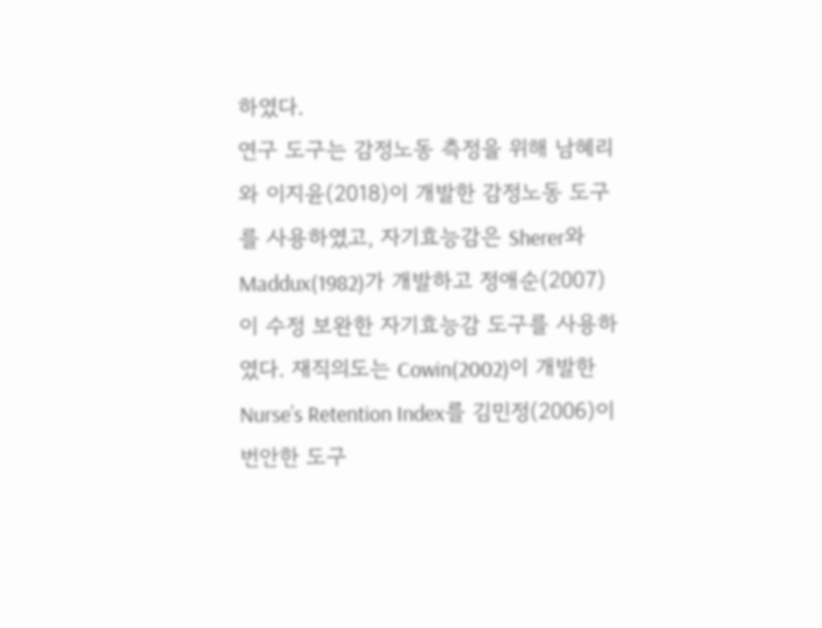하였다.
연구 도구는 감정노동 측정을 위해 남혜리와 이지윤(2018)이 개발한 감정노동 도구를 사용하였고, 자기효능감은 Sherer와 Maddux(1982)가 개발하고 정애순(2007)이 수정 보완한 자기효능감 도구를 사용하였다. 재직의도는 Cowin(2002)이 개발한 Nurse’s Retention Index를 김민정(2006)이 번안한 도구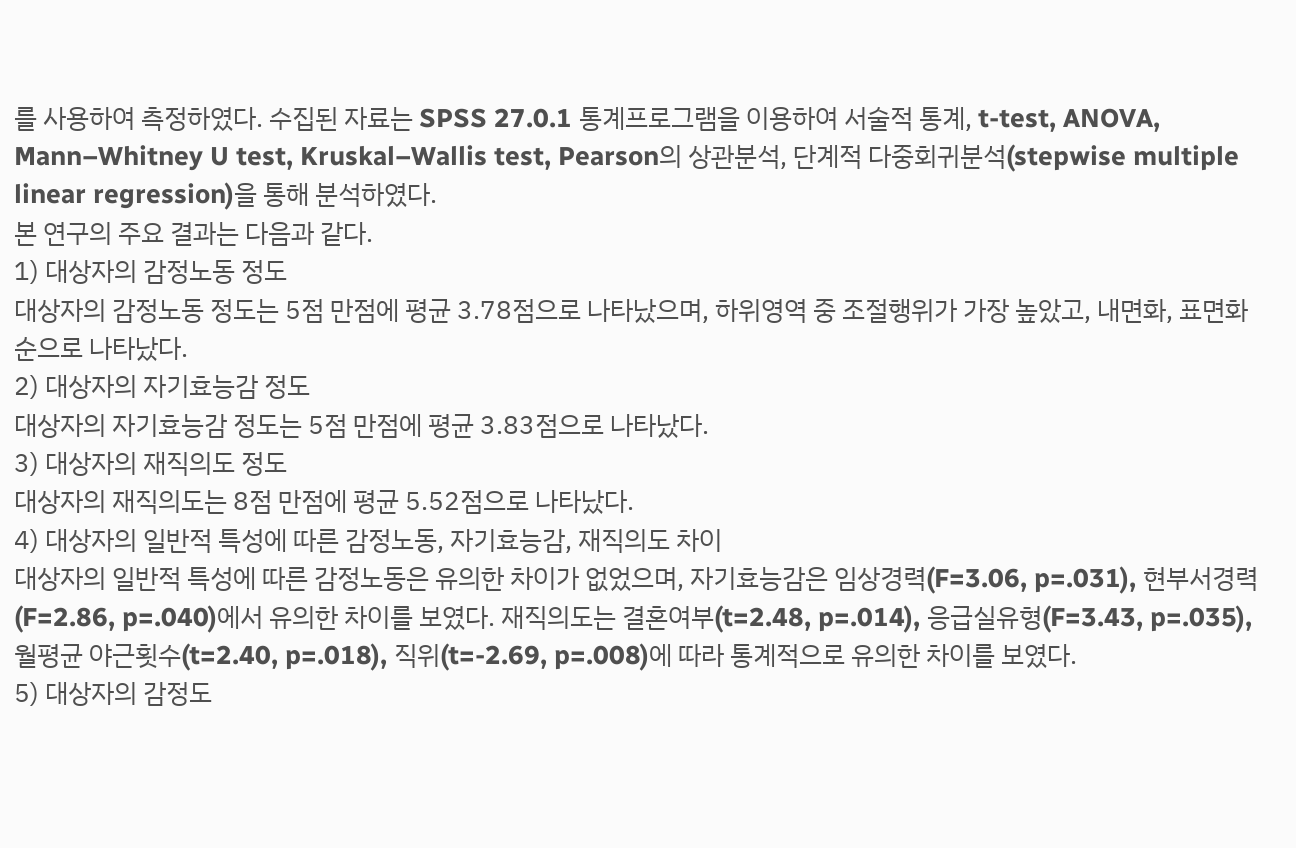를 사용하여 측정하였다. 수집된 자료는 SPSS 27.0.1 통계프로그램을 이용하여 서술적 통계, t-test, ANOVA, Mann–Whitney U test, Kruskal–Wallis test, Pearson의 상관분석, 단계적 다중회귀분석(stepwise multiple linear regression)을 통해 분석하였다.
본 연구의 주요 결과는 다음과 같다.
1) 대상자의 감정노동 정도
대상자의 감정노동 정도는 5점 만점에 평균 3.78점으로 나타났으며, 하위영역 중 조절행위가 가장 높았고, 내면화, 표면화 순으로 나타났다.
2) 대상자의 자기효능감 정도
대상자의 자기효능감 정도는 5점 만점에 평균 3.83점으로 나타났다.
3) 대상자의 재직의도 정도
대상자의 재직의도는 8점 만점에 평균 5.52점으로 나타났다.
4) 대상자의 일반적 특성에 따른 감정노동, 자기효능감, 재직의도 차이
대상자의 일반적 특성에 따른 감정노동은 유의한 차이가 없었으며, 자기효능감은 임상경력(F=3.06, p=.031), 현부서경력(F=2.86, p=.040)에서 유의한 차이를 보였다. 재직의도는 결혼여부(t=2.48, p=.014), 응급실유형(F=3.43, p=.035), 월평균 야근횟수(t=2.40, p=.018), 직위(t=-2.69, p=.008)에 따라 통계적으로 유의한 차이를 보였다.
5) 대상자의 감정도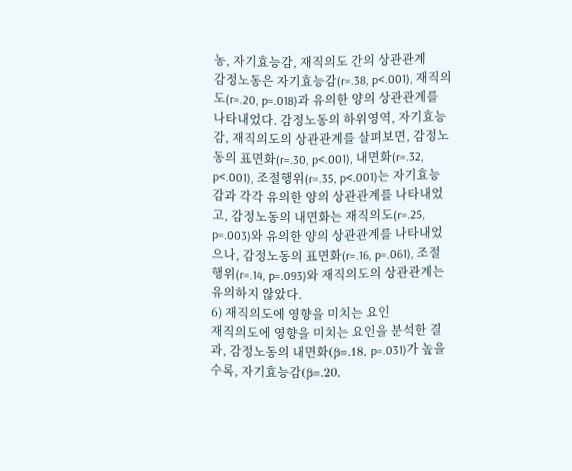농, 자기효능감, 재직의도 간의 상관관계
감정노동은 자기효능감(r=.38, p<.001), 재직의도(r=.20, p=.018)과 유의한 양의 상관관계를 나타내었다. 감정노동의 하위영역, 자기효능감, 재직의도의 상관관계를 살펴보면, 감정노동의 표면화(r=.30, p<.001), 내면화(r=.32, p<.001), 조절행위(r=.35, p<.001)는 자기효능감과 각각 유의한 양의 상관관계를 나타내었고, 감정노동의 내면화는 재직의도(r=.25, p=.003)와 유의한 양의 상관관계를 나타내었으나, 감정노동의 표면화(r=.16, p=.061), 조절행위(r=.14, p=.093)와 재직의도의 상관관계는 유의하지 않았다.
6) 재직의도에 영향을 미치는 요인
재직의도에 영향을 미치는 요인을 분석한 결과, 감정노동의 내면화(β=.18, p=.031)가 높을수록, 자기효능감(β=.20,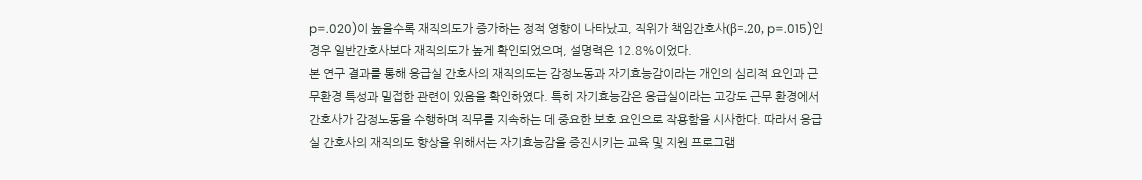p=.020)이 높을수록 재직의도가 증가하는 정적 영향이 나타났고, 직위가 책임간호사(β=.20, p=.015)인 경우 일반간호사보다 재직의도가 높게 확인되었으며, 설명력은 12.8%이었다.
본 연구 결과를 통해 응급실 간호사의 재직의도는 감정노동과 자기효능감이라는 개인의 심리적 요인과 근무환경 특성과 밀접한 관련이 있음을 확인하였다. 특히 자기효능감은 응급실이라는 고강도 근무 환경에서 간호사가 감정노동을 수행하며 직무를 지속하는 데 중요한 보호 요인으로 작용함을 시사한다. 따라서 응급실 간호사의 재직의도 향상을 위해서는 자기효능감을 증진시키는 교육 및 지원 프로그램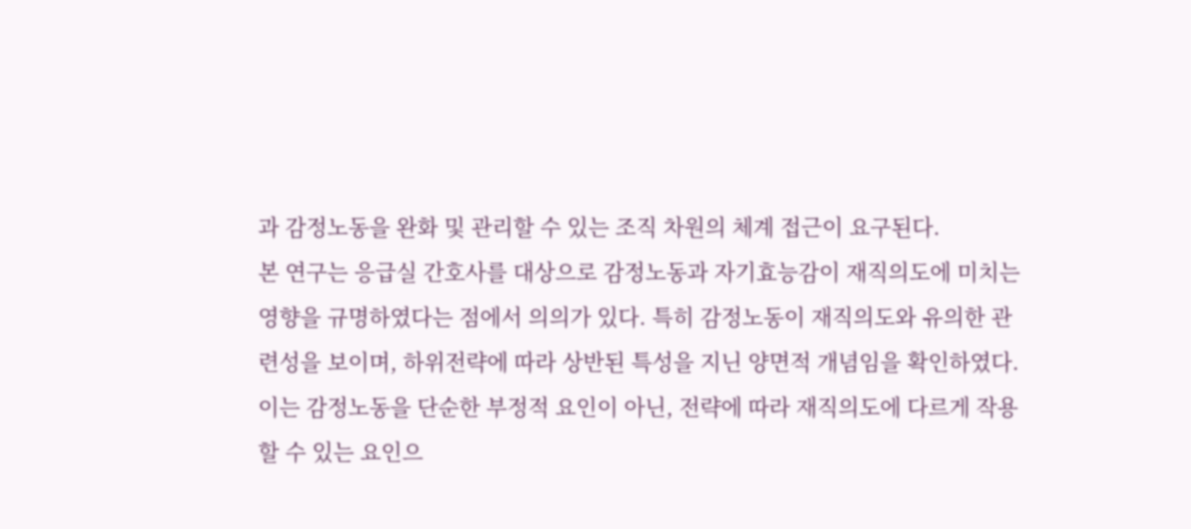과 감정노동을 완화 및 관리할 수 있는 조직 차원의 체계 접근이 요구된다.
본 연구는 응급실 간호사를 대상으로 감정노동과 자기효능감이 재직의도에 미치는 영향을 규명하였다는 점에서 의의가 있다. 특히 감정노동이 재직의도와 유의한 관련성을 보이며, 하위전략에 따라 상반된 특성을 지닌 양면적 개념임을 확인하였다. 이는 감정노동을 단순한 부정적 요인이 아닌, 전략에 따라 재직의도에 다르게 작용할 수 있는 요인으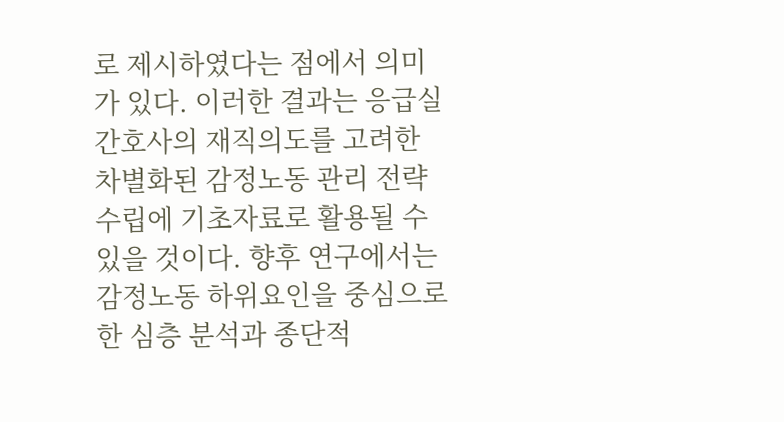로 제시하였다는 점에서 의미가 있다. 이러한 결과는 응급실 간호사의 재직의도를 고려한 차별화된 감정노동 관리 전략 수립에 기초자료로 활용될 수 있을 것이다. 향후 연구에서는 감정노동 하위요인을 중심으로 한 심층 분석과 종단적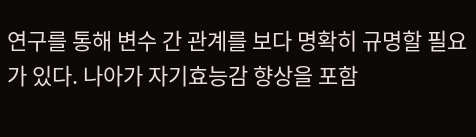연구를 통해 변수 간 관계를 보다 명확히 규명할 필요가 있다. 나아가 자기효능감 향상을 포함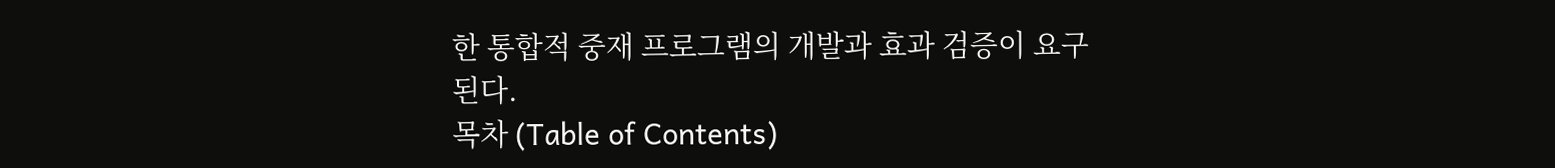한 통합적 중재 프로그램의 개발과 효과 검증이 요구된다.
목차 (Table of Contents)